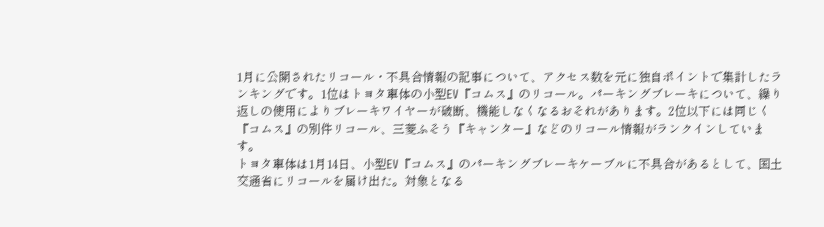1月に公開されたリコール・不具合情報の記事について、アクセス数を元に独自ポイントで集計したランキングです。1位はトヨタ車体の小型EV『コムス』のリコール。パーキングブレーキについて、繰り返しの使用によりブレーキワイヤーが破断、機能しなくなるおそれがあります。2位以下には同じく『コムス』の別件リコール、三菱ふそう『キャンター』などのリコール情報がランクインしています。
トヨタ車体は1月14日、小型EV『コムス』のパーキングブレーキケーブルに不具合があるとして、国土交通省にリコールを届け出た。対象となる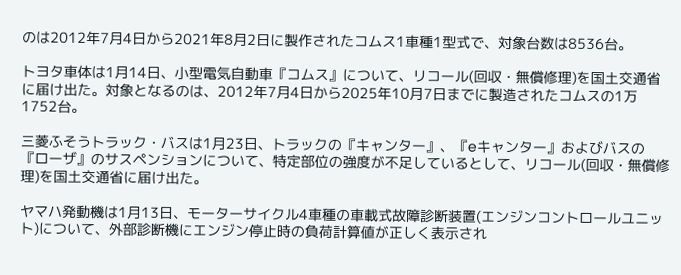のは2012年7月4日から2021年8月2日に製作されたコムス1車種1型式で、対象台数は8536台。

トヨタ車体は1月14日、小型電気自動車『コムス』について、リコール(回収・無償修理)を国土交通省に届け出た。対象となるのは、2012年7月4日から2025年10月7日までに製造されたコムスの1万1752台。

三菱ふそうトラック・バスは1月23日、トラックの『キャンター』、『eキャンター』およびバスの『ローザ』のサスペンションについて、特定部位の強度が不足しているとして、リコール(回収・無償修理)を国土交通省に届け出た。

ヤマハ発動機は1月13日、モーターサイクル4車種の車載式故障診断装置(エンジンコントロールユニット)について、外部診断機にエンジン停止時の負荷計算値が正しく表示され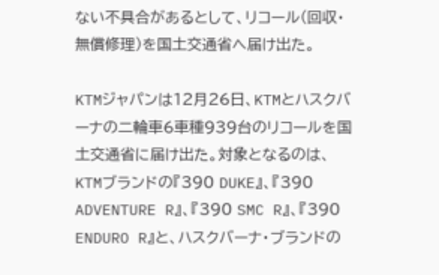ない不具合があるとして、リコール(回収・無償修理)を国土交通省へ届け出た。

KTMジャパンは12月26日、KTMとハスクバーナの二輪車6車種939台のリコールを国土交通省に届け出た。対象となるのは、KTMブランドの『390 DUKE』、『390 ADVENTURE R』、『390 SMC R』、『390 ENDURO R』と、ハスクバーナ・ブランドの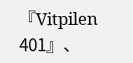『Vitpilen 401』、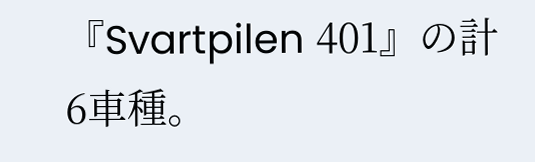『Svartpilen 401』の計6車種。